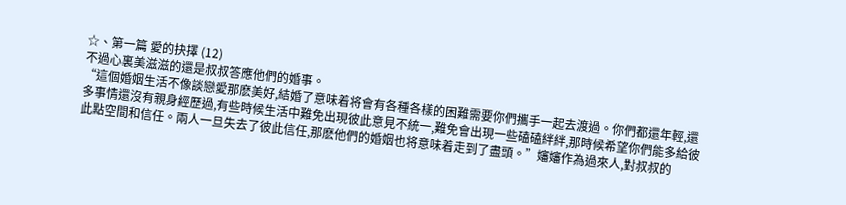☆、第一篇 愛的抉擇 (12)
不過心裏美滋滋的還是叔叔答應他們的婚事。
“這個婚姻生活不像談戀愛那麽美好,結婚了意味着将會有各種各樣的困難需要你們攜手一起去渡過。你們都還年輕,還多事情還沒有親身經歷過,有些時候生活中難免出現彼此意見不統一,難免會出現一些磕磕絆絆,那時候希望你們能多給彼此點空間和信任。兩人一旦失去了彼此信任,那麽他們的婚姻也将意味着走到了盡頭。”嬸嬸作為過來人,對叔叔的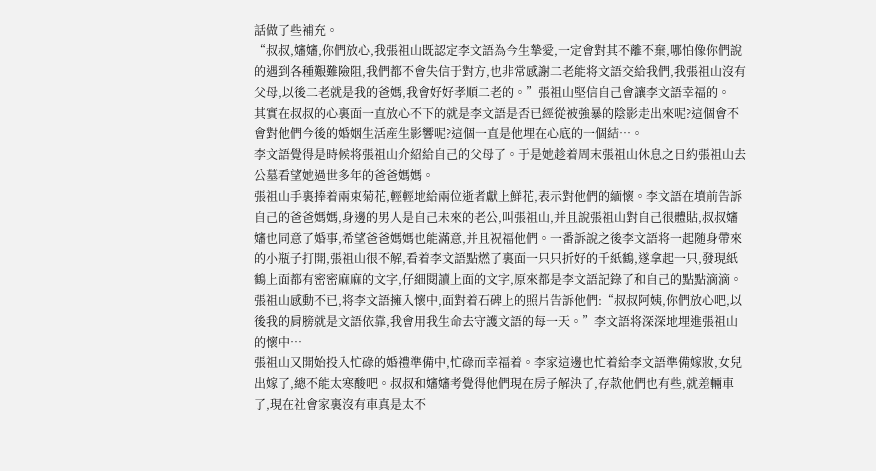話做了些補充。
“叔叔,嬸嬸,你們放心,我張祖山既認定李文語為今生摯愛,一定會對其不離不棄,哪怕像你們說的遇到各種艱難險阻,我們都不會失信于對方,也非常感謝二老能将文語交給我們,我張祖山沒有父母,以後二老就是我的爸媽,我會好好孝順二老的。”張祖山堅信自己會讓李文語幸福的。
其實在叔叔的心裏面一直放心不下的就是李文語是否已經從被強暴的陰影走出來呢?這個會不會對他們今後的婚姻生活産生影響呢?這個一直是他埋在心底的一個結…。
李文語覺得是時候将張祖山介紹給自己的父母了。于是她趁着周末張祖山休息之日約張祖山去公墓看望她過世多年的爸爸媽媽。
張祖山手裏捧着兩束菊花,輕輕地給兩位逝者獻上鮮花,表示對他們的緬懷。李文語在墳前告訴自己的爸爸媽媽,身邊的男人是自己未來的老公,叫張祖山,并且說張祖山對自己很體貼,叔叔嬸嬸也同意了婚事,希望爸爸媽媽也能滿意,并且祝福他們。一番訴說之後李文語将一起随身帶來的小瓶子打開,張祖山很不解,看着李文語點燃了裏面一只只折好的千紙鶴,遂拿起一只,發現紙鶴上面都有密密麻麻的文字,仔細閱讀上面的文字,原來都是李文語記錄了和自己的點點滴滴。張祖山感動不已,将李文語擁入懷中,面對着石碑上的照片告訴他們:“叔叔阿姨,你們放心吧,以後我的肩膀就是文語依靠,我會用我生命去守護文語的每一天。”李文語将深深地埋進張祖山的懷中…
張祖山又開始投入忙碌的婚禮準備中,忙碌而幸福着。李家這邊也忙着給李文語準備嫁妝,女兒出嫁了,總不能太寒酸吧。叔叔和嬸嬸考覺得他們現在房子解決了,存款他們也有些,就差輛車了,現在社會家裏沒有車真是太不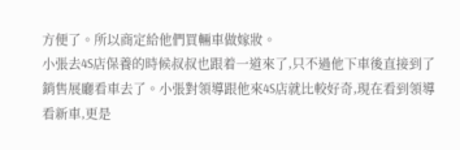方便了。所以商定給他們買輛車做嫁妝。
小張去4S店保養的時候叔叔也跟着一道來了,只不過他下車後直接到了銷售展廳看車去了。小張對領導跟他來4S店就比較好奇,現在看到領導看新車,更是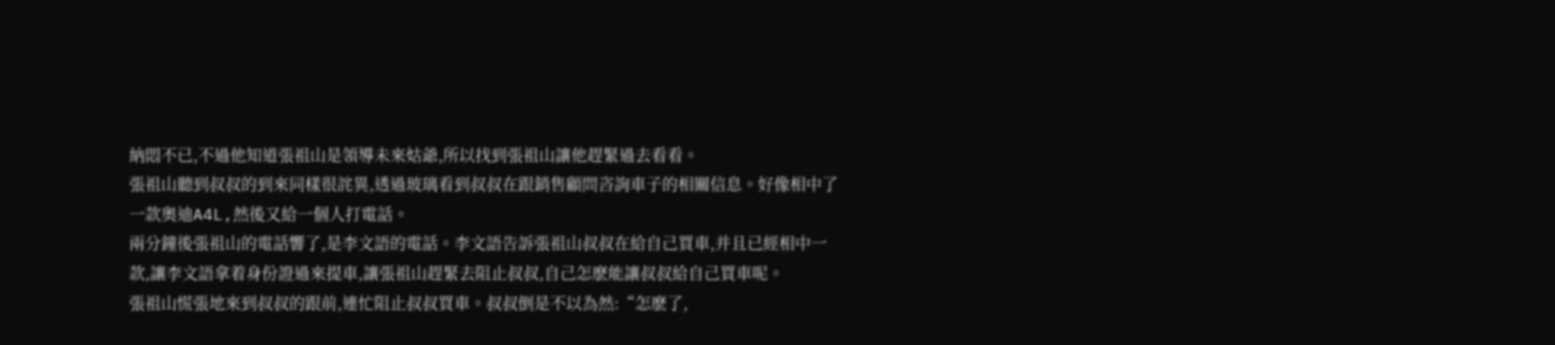納悶不已,不過他知道張祖山是領導未來姑爺,所以找到張祖山讓他趕緊過去看看。
張祖山聽到叔叔的到來同樣很詫異,透過玻璃看到叔叔在跟銷售顧問咨詢車子的相關信息。好像相中了一款奧迪A4L,然後又給一個人打電話。
兩分鐘後張祖山的電話響了,是李文語的電話。李文語告訴張祖山叔叔在給自己買車,并且已經相中一款,讓李文語拿着身份證過來提車,讓張祖山趕緊去阻止叔叔,自己怎麽能讓叔叔給自己買車呢。
張祖山慌張地來到叔叔的跟前,連忙阻止叔叔買車。叔叔倒是不以為然:“怎麽了,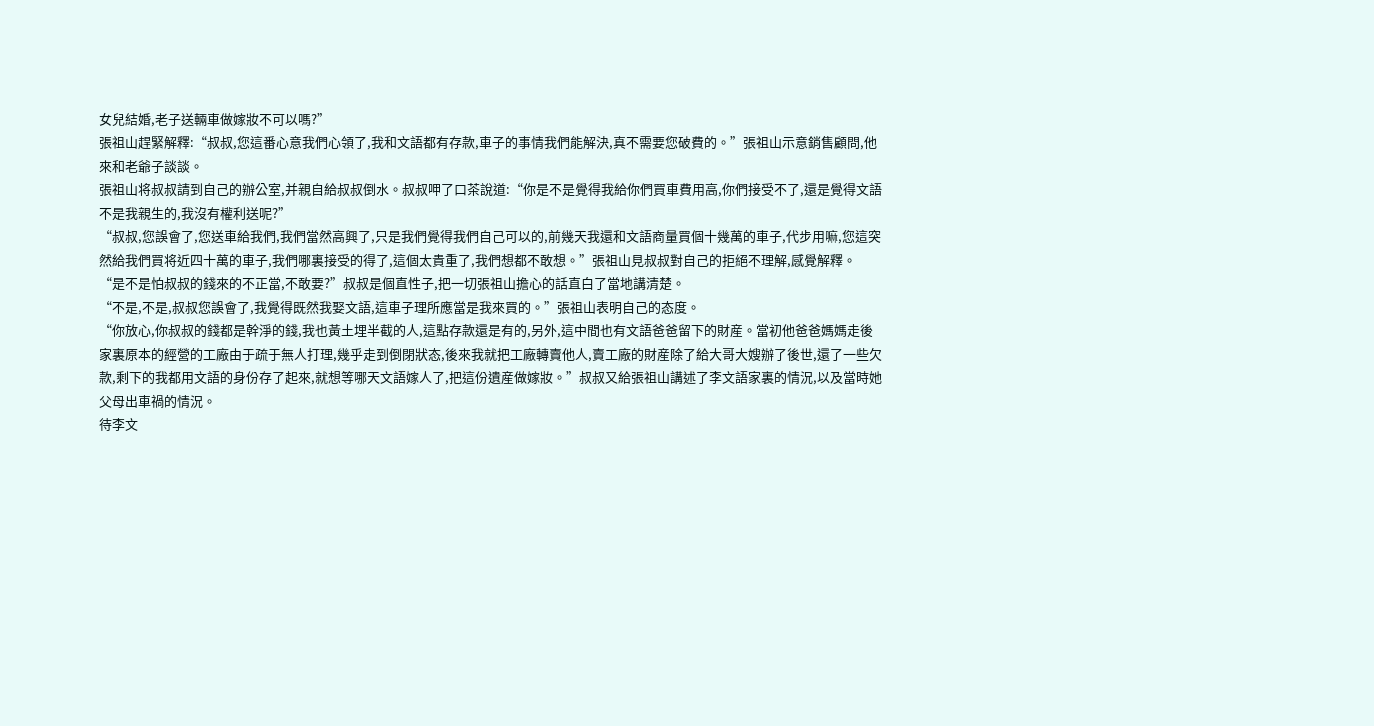女兒結婚,老子送輛車做嫁妝不可以嗎?”
張祖山趕緊解釋:“叔叔,您這番心意我們心領了,我和文語都有存款,車子的事情我們能解決,真不需要您破費的。”張祖山示意銷售顧問,他來和老爺子談談。
張祖山将叔叔請到自己的辦公室,并親自給叔叔倒水。叔叔呷了口茶說道:“你是不是覺得我給你們買車費用高,你們接受不了,還是覺得文語不是我親生的,我沒有權利送呢?”
“叔叔,您誤會了,您送車給我們,我們當然高興了,只是我們覺得我們自己可以的,前幾天我還和文語商量買個十幾萬的車子,代步用嘛,您這突然給我們買将近四十萬的車子,我們哪裏接受的得了,這個太貴重了,我們想都不敢想。”張祖山見叔叔對自己的拒絕不理解,感覺解釋。
“是不是怕叔叔的錢來的不正當,不敢要?”叔叔是個直性子,把一切張祖山擔心的話直白了當地講清楚。
“不是,不是,叔叔您誤會了,我覺得既然我娶文語,這車子理所應當是我來買的。”張祖山表明自己的态度。
“你放心,你叔叔的錢都是幹淨的錢,我也黃土埋半截的人,這點存款還是有的,另外,這中間也有文語爸爸留下的財産。當初他爸爸媽媽走後家裏原本的經營的工廠由于疏于無人打理,幾乎走到倒閉狀态,後來我就把工廠轉賣他人,賣工廠的財産除了給大哥大嫂辦了後世,還了一些欠款,剩下的我都用文語的身份存了起來,就想等哪天文語嫁人了,把這份遺産做嫁妝。”叔叔又給張祖山講述了李文語家裏的情況,以及當時她父母出車禍的情況。
待李文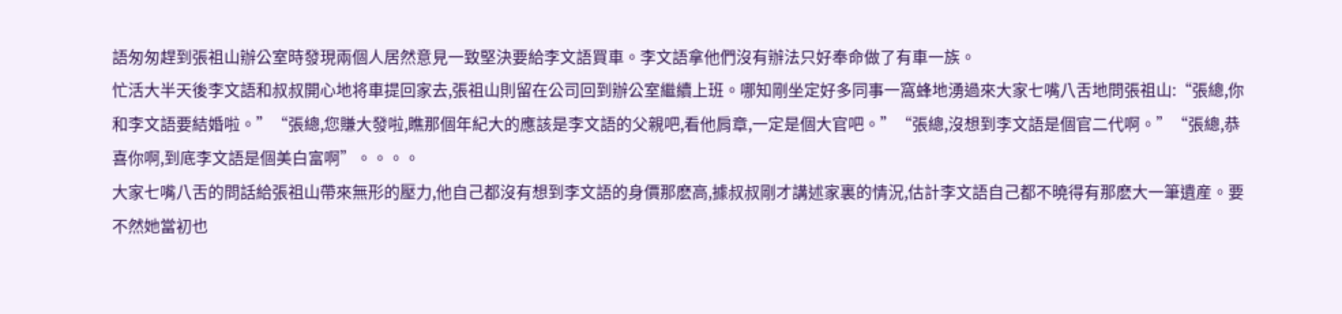語匆匆趕到張祖山辦公室時發現兩個人居然意見一致堅決要給李文語買車。李文語拿他們沒有辦法只好奉命做了有車一族。
忙活大半天後李文語和叔叔開心地将車提回家去,張祖山則留在公司回到辦公室繼續上班。哪知剛坐定好多同事一窩蜂地湧過來大家七嘴八舌地問張祖山:“張總,你和李文語要結婚啦。”“張總,您賺大發啦,瞧那個年紀大的應該是李文語的父親吧,看他肩章,一定是個大官吧。”“張總,沒想到李文語是個官二代啊。”“張總,恭喜你啊,到底李文語是個美白富啊”。。。。
大家七嘴八舌的問話給張祖山帶來無形的壓力,他自己都沒有想到李文語的身價那麽高,據叔叔剛才講述家裏的情況,估計李文語自己都不曉得有那麽大一筆遺産。要不然她當初也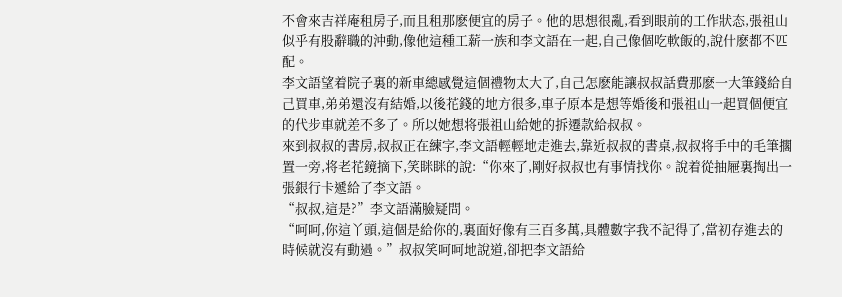不會來吉祥庵租房子,而且租那麽便宜的房子。他的思想很亂,看到眼前的工作狀态,張祖山似乎有股辭職的沖動,像他這種工薪一族和李文語在一起,自己像個吃軟飯的,說什麽都不匹配。
李文語望着院子裏的新車總感覺這個禮物太大了,自己怎麽能讓叔叔話費那麽一大筆錢給自己買車,弟弟還沒有結婚,以後花錢的地方很多,車子原本是想等婚後和張祖山一起買個便宜的代步車就差不多了。所以她想将張祖山給她的拆遷款給叔叔。
來到叔叔的書房,叔叔正在練字,李文語輕輕地走進去,靠近叔叔的書桌,叔叔将手中的毛筆擱置一旁,将老花鏡摘下,笑眯眯的說:“你來了,剛好叔叔也有事情找你。說着從抽屜裏掏出一張銀行卡遞給了李文語。
“叔叔,這是?”李文語滿臉疑問。
“呵呵,你這丫頭,這個是給你的,裏面好像有三百多萬,具體數字我不記得了,當初存進去的時候就沒有動過。”叔叔笑呵呵地說道,卻把李文語給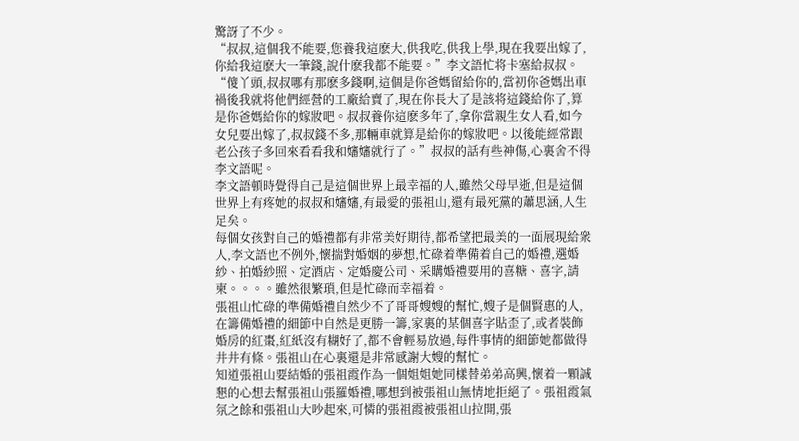驚訝了不少。
“叔叔,這個我不能要,您養我這麽大,供我吃,供我上學,現在我要出嫁了,你給我這麽大一筆錢,說什麽我都不能要。”李文語忙将卡塞給叔叔。
“傻丫頭,叔叔哪有那麽多錢啊,這個是你爸媽留給你的,當初你爸媽出車禍後我就将他們經營的工廠給賣了,現在你長大了是該将這錢給你了,算是你爸媽給你的嫁妝吧。叔叔養你這麽多年了,拿你當親生女人看,如今女兒要出嫁了,叔叔錢不多,那輛車就算是給你的嫁妝吧。以後能經常跟老公孩子多回來看看我和嬸嬸就行了。”叔叔的話有些神傷,心裏舍不得李文語呢。
李文語頓時覺得自己是這個世界上最幸福的人,雖然父母早逝,但是這個世界上有疼她的叔叔和嬸嬸,有最愛的張祖山,還有最死黨的蕭思涵,人生足矣。
每個女孩對自己的婚禮都有非常美好期待,都希望把最美的一面展現給衆人,李文語也不例外,懷揣對婚姻的夢想,忙碌着準備着自己的婚禮,選婚紗、拍婚紗照、定酒店、定婚慶公司、采購婚禮要用的喜糖、喜字,請柬。。。。雖然很繁瑣,但是忙碌而幸福着。
張祖山忙碌的準備婚禮自然少不了哥哥嫂嫂的幫忙,嫂子是個賢惠的人,在籌備婚禮的細節中自然是更勝一籌,家裏的某個喜字貼歪了,或者裝飾婚房的紅棗,紅紙沒有糊好了,都不會輕易放過,每件事情的細節她都做得井井有條。張祖山在心裏還是非常感謝大嫂的幫忙。
知道張祖山要結婚的張祖霞作為一個姐姐她同樣替弟弟高興,懷着一顆誠懇的心想去幫張祖山張羅婚禮,哪想到被張祖山無情地拒絕了。張祖霞氣氛之餘和張祖山大吵起來,可憐的張祖霞被張祖山拉開,張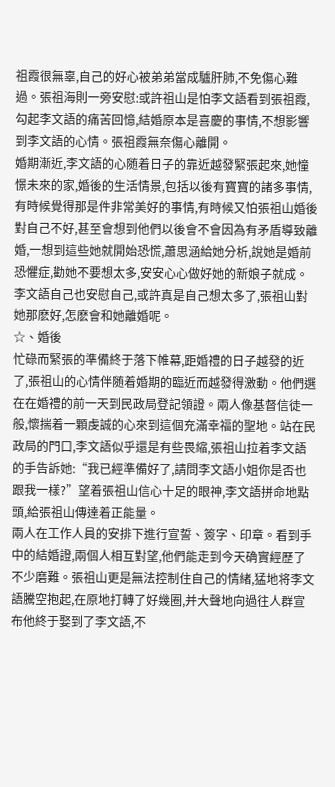祖霞很無辜,自己的好心被弟弟當成驢肝肺,不免傷心難過。張祖海則一旁安慰:或許祖山是怕李文語看到張祖霞,勾起李文語的痛苦回憶,結婚原本是喜慶的事情,不想影響到李文語的心情。張祖霞無奈傷心離開。
婚期漸近,李文語的心随着日子的靠近越發緊張起來,她憧憬未來的家,婚後的生活情景,包括以後有寶寶的諸多事情,有時候覺得那是件非常美好的事情,有時候又怕張祖山婚後對自己不好,甚至會想到他們以後會不會因為有矛盾導致離婚,一想到這些她就開始恐慌,蕭思涵給她分析,說她是婚前恐懼症,勸她不要想太多,安安心心做好她的新娘子就成。李文語自己也安慰自己,或許真是自己想太多了,張祖山對她那麽好,怎麽會和她離婚呢。
☆、婚後
忙碌而緊張的準備終于落下帷幕,距婚禮的日子越發的近了,張祖山的心情伴随着婚期的臨近而越發得激動。他們選在在婚禮的前一天到民政局登記領證。兩人像基督信徒一般,懷揣着一顆虔誠的心來到這個充滿幸福的聖地。站在民政局的門口,李文語似乎還是有些畏縮,張祖山拉着李文語的手告訴她:“我已經準備好了,請問李文語小姐你是否也跟我一樣?”望着張祖山信心十足的眼神,李文語拼命地點頭,給張祖山傳達着正能量。
兩人在工作人員的安排下進行宣誓、簽字、印章。看到手中的結婚證,兩個人相互對望,他們能走到今天确實經歷了不少磨難。張祖山更是無法控制住自己的情緒,猛地将李文語騰空抱起,在原地打轉了好幾圈,并大聲地向過往人群宣布他終于娶到了李文語,不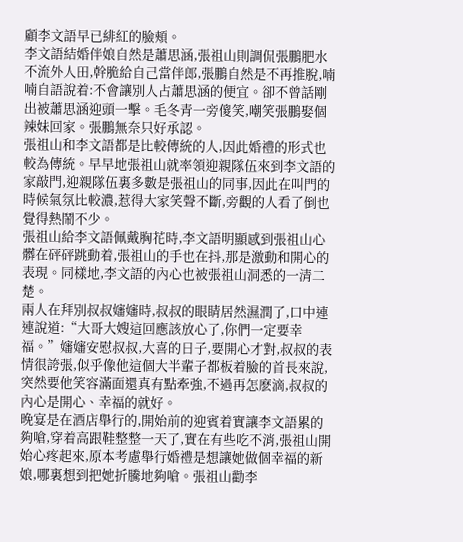顧李文語早已緋紅的臉頰。
李文語結婚伴娘自然是蕭思涵,張祖山則調侃張鵬肥水不流外人田,幹脆給自己當伴郎,張鵬自然是不再推脫,喃喃自語說着:不會讓別人占蕭思涵的便宜。卻不曾話剛出被蕭思涵迎頭一擊。毛冬青一旁傻笑,嘲笑張鵬娶個辣妹回家。張鵬無奈只好承認。
張祖山和李文語都是比較傳統的人,因此婚禮的形式也較為傳統。早早地張祖山就率領迎親隊伍來到李文語的家敲門,迎親隊伍裏多數是張祖山的同事,因此在叫門的時候氣氛比較濃,惹得大家笑聲不斷,旁觀的人看了倒也覺得熱鬧不少。
張祖山給李文語佩戴胸花時,李文語明顯感到張祖山心髒在砰砰跳動着,張祖山的手也在抖,那是激動和開心的表現。同樣地,李文語的內心也被張祖山洞悉的一清二楚。
兩人在拜別叔叔嬸嬸時,叔叔的眼睛居然濕潤了,口中連連說道:“大哥大嫂這回應該放心了,你們一定要幸福。”嬸嬸安慰叔叔,大喜的日子,要開心才對,叔叔的表情很誇張,似乎像他這個大半輩子都板着臉的首長來說,突然要他笑容滿面還真有點牽強,不過再怎麽滴,叔叔的內心是開心、幸福的就好。
晚宴是在酒店舉行的,開始前的迎賓着實讓李文語累的夠嗆,穿着高跟鞋整整一天了,實在有些吃不消,張祖山開始心疼起來,原本考慮舉行婚禮是想讓她做個幸福的新娘,哪裏想到把她折騰地夠嗆。張祖山勸李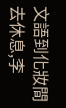文語到化妝間去休息,李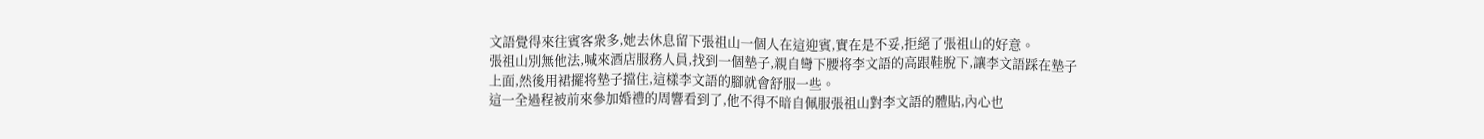文語覺得來往賓客衆多,她去休息留下張祖山一個人在這迎賓,實在是不妥,拒絕了張祖山的好意。
張祖山別無他法,喊來酒店服務人員,找到一個墊子,親自彎下腰将李文語的高跟鞋脫下,讓李文語踩在墊子上面,然後用裙擺将墊子擋住,這樣李文語的腳就會舒服一些。
這一全過程被前來參加婚禮的周響看到了,他不得不暗自佩服張祖山對李文語的體貼,內心也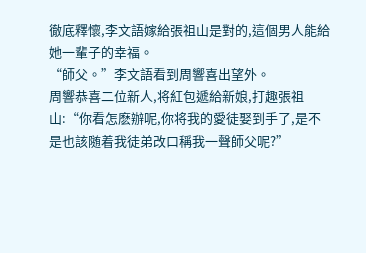徹底釋懷,李文語嫁給張祖山是對的,這個男人能給她一輩子的幸福。
“師父。”李文語看到周響喜出望外。
周響恭喜二位新人,将紅包遞給新娘,打趣張祖山:“你看怎麽辦呢,你将我的愛徒娶到手了,是不是也該随着我徒弟改口稱我一聲師父呢?”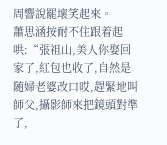周響說罷壞笑起來。
蕭思涵按耐不住跟着起哄:“張祖山,美人你娶回家了,紅包也收了,自然是随婦老婆改口哎,趕緊地叫師父,攝影師來把鏡頭對準了,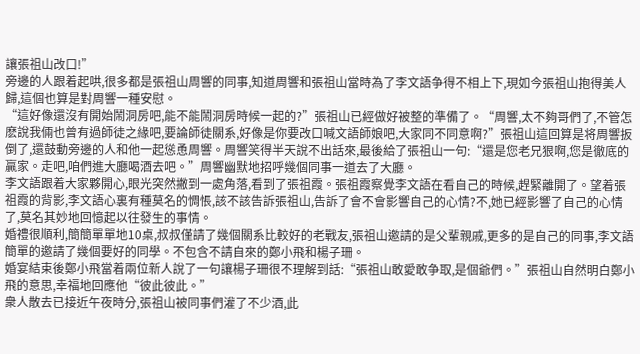讓張祖山改口!”
旁邊的人跟着起哄,很多都是張祖山周響的同事,知道周響和張祖山當時為了李文語争得不相上下,現如今張祖山抱得美人歸,這個也算是對周響一種安慰。
“這好像還沒有開始鬧洞房吧,能不能鬧洞房時候一起的?”張祖山已經做好被整的準備了。“周響,太不夠哥們了,不管怎麽說我倆也曾有過師徒之緣吧,要論師徒關系,好像是你要改口喊文語師娘吧,大家同不同意啊?”張祖山這回算是将周響扳倒了,還鼓動旁邊的人和他一起慫恿周響。周響笑得半天說不出話來,最後給了張祖山一句:“還是您老兄狠啊,您是徹底的贏家。走吧,咱們進大廳喝酒去吧。”周響幽默地招呼幾個同事一道去了大廳。
李文語跟着大家夥開心,眼光突然撇到一處角落,看到了張祖霞。張祖霞察覺李文語在看自己的時候,趕緊離開了。望着張祖霞的背影,李文語心裏有種莫名的惆悵,該不該告訴張祖山,告訴了會不會影響自己的心情?不,她已經影響了自己的心情了,莫名其妙地回憶起以往發生的事情。
婚禮很順利,簡簡單單地10桌,叔叔僅請了幾個關系比較好的老戰友,張祖山邀請的是父輩親戚,更多的是自己的同事,李文語簡單的邀請了幾個要好的同學。不包含不請自來的鄭小飛和楊子珊。
婚宴結束後鄭小飛當着兩位新人說了一句讓楊子珊很不理解到話:“張祖山敢愛敢争取,是個爺們。”張祖山自然明白鄭小飛的意思,幸福地回應他“彼此彼此。”
衆人散去已接近午夜時分,張祖山被同事們灌了不少酒,此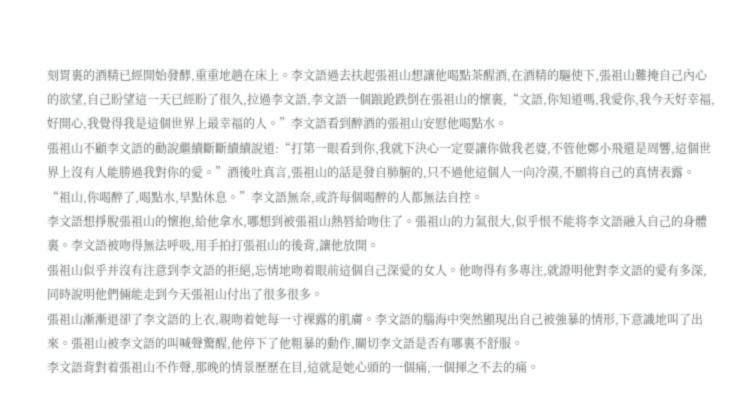刻胃裏的酒精已經開始發酵,重重地趟在床上。李文語過去扶起張祖山想讓他喝點茶醒酒,在酒精的驅使下,張祖山難掩自己內心的欲望,自己盼望這一天已經盼了很久,拉過李文語,李文語一個踉跄跌倒在張祖山的懷裏,“文語,你知道嗎,我愛你,我今天好幸福,好開心,我覺得我是這個世界上最幸福的人。”李文語看到醉酒的張祖山安慰他喝點水。
張祖山不顧李文語的勸說繼續斷斷續續說道:“打第一眼看到你,我就下決心一定要讓你做我老婆,不管他鄭小飛還是周響,這個世界上沒有人能勝過我對你的愛。”酒後吐真言,張祖山的話是發自肺腑的,只不過他這個人一向冷漠,不願将自己的真情表露。
“祖山,你喝醉了,喝點水,早點休息。”李文語無奈,或許每個喝醉的人都無法自控。
李文語想掙脫張祖山的懷抱,給他拿水,哪想到被張祖山熱唇給吻住了。張祖山的力氣很大,似乎恨不能将李文語融入自己的身體裏。李文語被吻得無法呼吸,用手拍打張祖山的後背,讓他放開。
張祖山似乎并沒有注意到李文語的拒絕,忘情地吻着眼前這個自己深愛的女人。他吻得有多專注,就證明他對李文語的愛有多深,同時說明他們倆能走到今天張祖山付出了很多很多。
張祖山漸漸退卻了李文語的上衣,親吻着她每一寸裸露的肌膚。李文語的腦海中突然顯現出自己被強暴的情形,下意識地叫了出來。張祖山被李文語的叫喊聲驚醒,他停下了他粗暴的動作,關切李文語是否有哪裏不舒服。
李文語背對着張祖山不作聲,那晚的情景歷歷在目,這就是她心頭的一個痛,一個揮之不去的痛。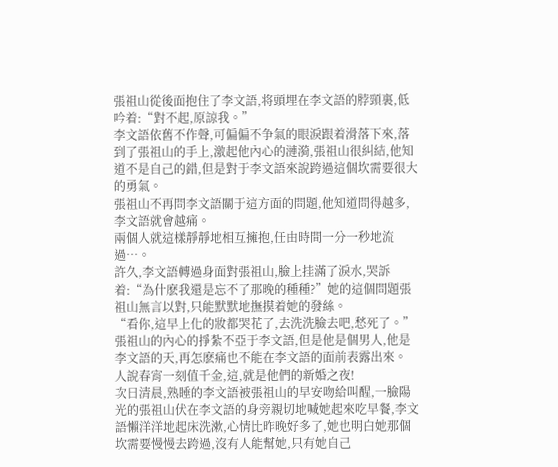張祖山從後面抱住了李文語,将頭埋在李文語的脖頸裏,低吟着:“對不起,原諒我。”
李文語依舊不作聲,可偏偏不争氣的眼淚跟着滑落下來,落到了張祖山的手上,激起他內心的漣漪,張祖山很糾結,他知道不是自己的錯,但是對于李文語來說跨過這個坎需要很大的勇氣。
張祖山不再問李文語關于這方面的問題,他知道問得越多,李文語就會越痛。
兩個人就這樣靜靜地相互擁抱,任由時間一分一秒地流過…。
許久,李文語轉過身面對張祖山,臉上挂滿了淚水,哭訴着:“為什麽我還是忘不了那晚的種種?”她的這個問題張祖山無言以對,只能默默地撫摸着她的發絲。
“看你,這早上化的妝都哭花了,去洗洗臉去吧,愁死了。”張祖山的內心的掙紮不亞于李文語,但是他是個男人,他是李文語的天,再怎麽痛也不能在李文語的面前表露出來。
人說春宵一刻值千金,這,就是他們的新婚之夜!
次日清晨,熟睡的李文語被張祖山的早安吻給叫醒,一臉陽光的張祖山伏在李文語的身旁親切地喊她起來吃早餐,李文語懶洋洋地起床洗漱,心情比昨晚好多了,她也明白她那個坎需要慢慢去跨過,沒有人能幫她,只有她自己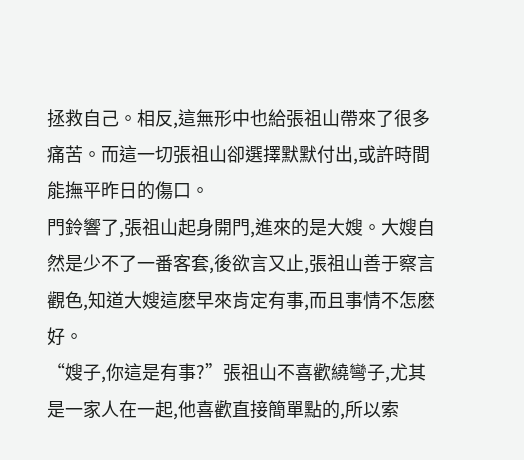拯救自己。相反,這無形中也給張祖山帶來了很多痛苦。而這一切張祖山卻選擇默默付出,或許時間能撫平昨日的傷口。
門鈴響了,張祖山起身開門,進來的是大嫂。大嫂自然是少不了一番客套,後欲言又止,張祖山善于察言觀色,知道大嫂這麽早來肯定有事,而且事情不怎麽好。
“嫂子,你這是有事?”張祖山不喜歡繞彎子,尤其是一家人在一起,他喜歡直接簡單點的,所以索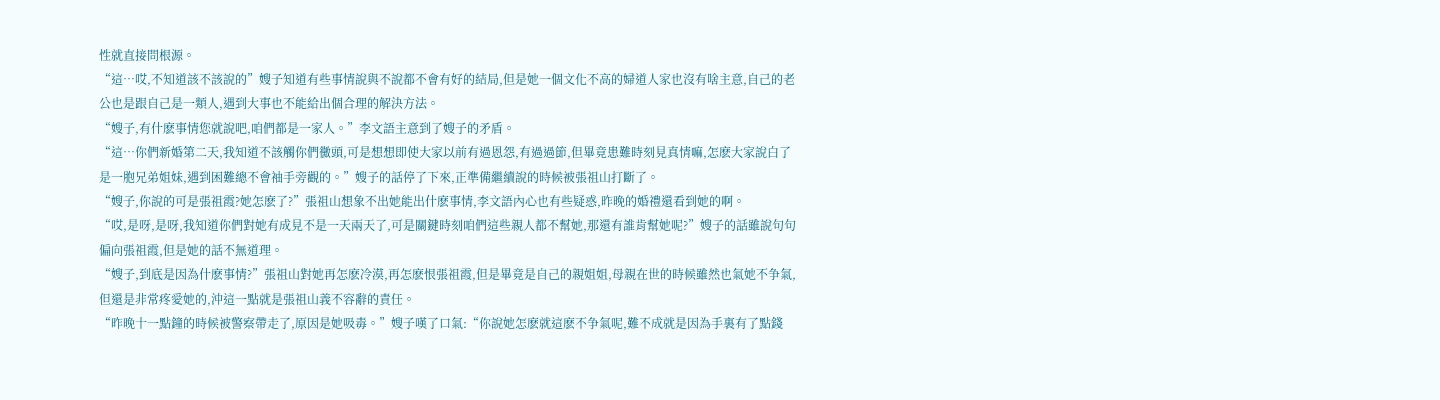性就直接問根源。
“這…哎,不知道該不該說的”嫂子知道有些事情說與不說都不會有好的結局,但是她一個文化不高的婦道人家也沒有啥主意,自己的老公也是跟自己是一類人,遇到大事也不能給出個合理的解決方法。
“嫂子,有什麽事情您就說吧,咱們都是一家人。”李文語主意到了嫂子的矛盾。
“這…你們新婚第二天,我知道不該觸你們黴頭,可是想想即使大家以前有過恩怨,有過過節,但畢竟患難時刻見真情嘛,怎麽大家說白了是一胞兄弟姐妹,遇到困難總不會袖手旁觀的。”嫂子的話停了下來,正準備繼續說的時候被張祖山打斷了。
“嫂子,你說的可是張祖霞?她怎麽了?”張祖山想象不出她能出什麽事情,李文語內心也有些疑惑,昨晚的婚禮還看到她的啊。
“哎,是呀,是呀,我知道你們對她有成見不是一天兩天了,可是關鍵時刻咱們這些親人都不幫她,那還有誰肯幫她呢?”嫂子的話雖說句句偏向張祖霞,但是她的話不無道理。
“嫂子,到底是因為什麽事情?”張祖山對她再怎麽冷漠,再怎麽恨張祖霞,但是畢竟是自己的親姐姐,母親在世的時候雖然也氣她不争氣,但還是非常疼愛她的,沖這一點就是張祖山義不容辭的責任。
“昨晚十一點鐘的時候被警察帶走了,原因是她吸毒。”嫂子嘆了口氣:“你說她怎麽就這麽不争氣呢,難不成就是因為手裏有了點錢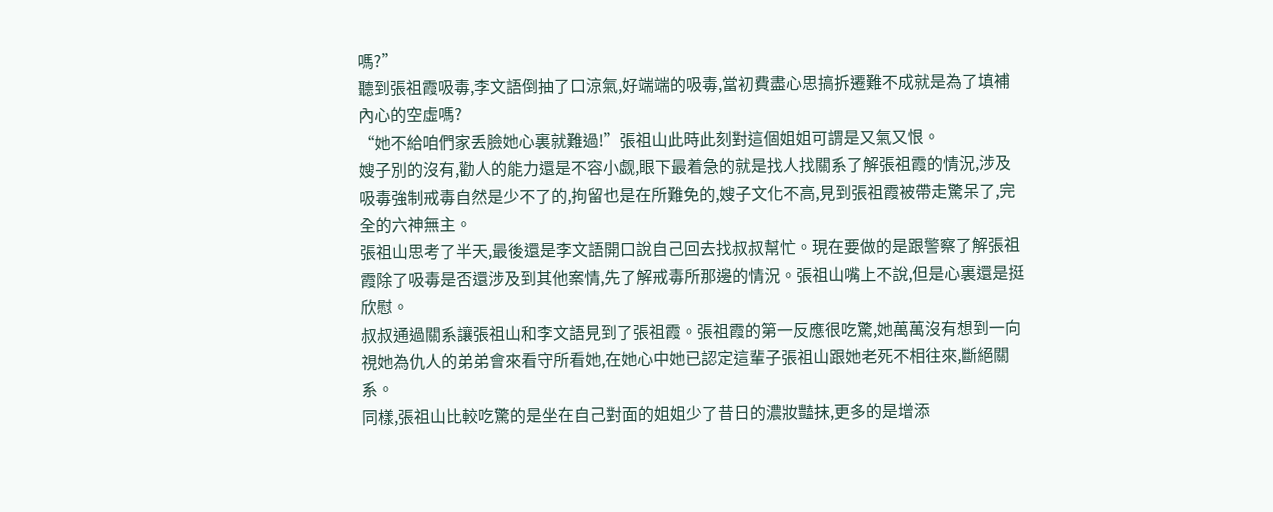嗎?”
聽到張祖霞吸毒,李文語倒抽了口涼氣,好端端的吸毒,當初費盡心思搞拆遷難不成就是為了填補內心的空虛嗎?
“她不給咱們家丢臉她心裏就難過!”張祖山此時此刻對這個姐姐可謂是又氣又恨。
嫂子別的沒有,勸人的能力還是不容小觑,眼下最着急的就是找人找關系了解張祖霞的情況,涉及吸毒強制戒毒自然是少不了的,拘留也是在所難免的,嫂子文化不高,見到張祖霞被帶走驚呆了,完全的六神無主。
張祖山思考了半天,最後還是李文語開口說自己回去找叔叔幫忙。現在要做的是跟警察了解張祖霞除了吸毒是否還涉及到其他案情,先了解戒毒所那邊的情況。張祖山嘴上不說,但是心裏還是挺欣慰。
叔叔通過關系讓張祖山和李文語見到了張祖霞。張祖霞的第一反應很吃驚,她萬萬沒有想到一向視她為仇人的弟弟會來看守所看她,在她心中她已認定這輩子張祖山跟她老死不相往來,斷絕關系。
同樣,張祖山比較吃驚的是坐在自己對面的姐姐少了昔日的濃妝豔抹,更多的是增添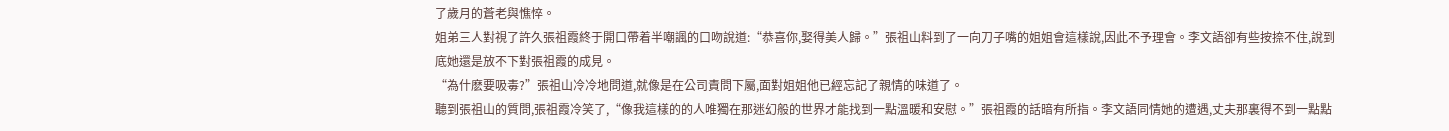了歲月的蒼老與憔悴。
姐弟三人對視了許久張祖霞終于開口帶着半嘲諷的口吻說道:“恭喜你,娶得美人歸。”張祖山料到了一向刀子嘴的姐姐會這樣說,因此不予理會。李文語卻有些按捺不住,說到底她還是放不下對張祖霞的成見。
“為什麽要吸毒?”張祖山冷冷地問道,就像是在公司責問下屬,面對姐姐他已經忘記了親情的味道了。
聽到張祖山的質問,張祖霞冷笑了,“像我這樣的的人唯獨在那迷幻般的世界才能找到一點溫暖和安慰。”張祖霞的話暗有所指。李文語同情她的遭遇,丈夫那裏得不到一點點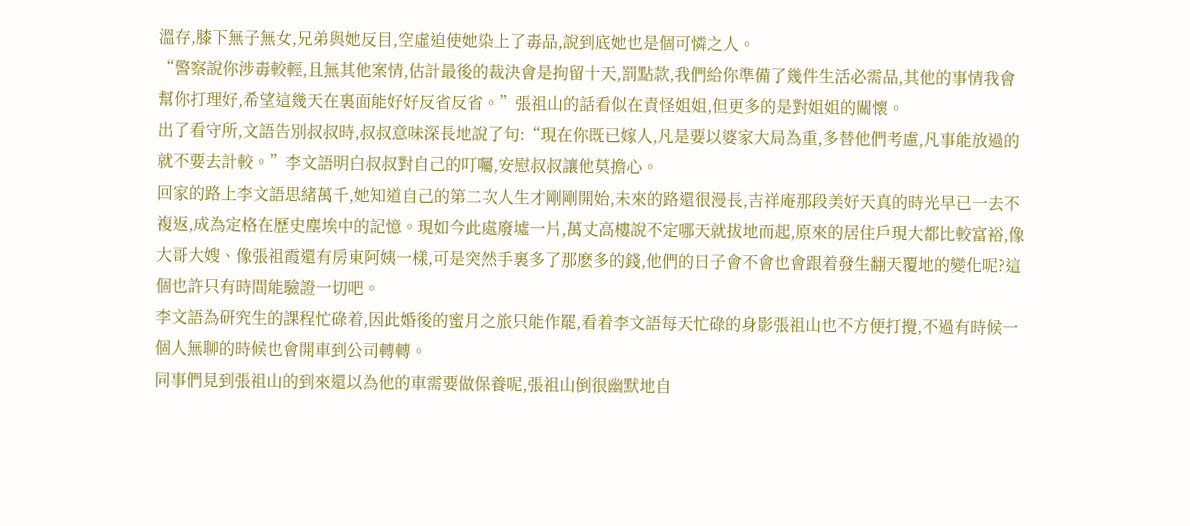溫存,膝下無子無女,兄弟與她反目,空虛迫使她染上了毒品,說到底她也是個可憐之人。
“警察說你涉毒較輕,且無其他案情,估計最後的裁決會是拘留十天,罰點款,我們給你準備了幾件生活必需品,其他的事情我會幫你打理好,希望這幾天在裏面能好好反省反省。”張祖山的話看似在責怪姐姐,但更多的是對姐姐的關懷。
出了看守所,文語告別叔叔時,叔叔意味深長地說了句:“現在你既已嫁人,凡是要以婆家大局為重,多替他們考慮,凡事能放過的就不要去計較。”李文語明白叔叔對自己的叮囑,安慰叔叔讓他莫擔心。
回家的路上李文語思緒萬千,她知道自己的第二次人生才剛剛開始,未來的路還很漫長,吉祥庵那段美好天真的時光早已一去不複返,成為定格在歷史塵埃中的記憶。現如今此處廢墟一片,萬丈高樓說不定哪天就拔地而起,原來的居住戶現大都比較富裕,像大哥大嫂、像張祖霞還有房東阿姨一樣,可是突然手裏多了那麽多的錢,他們的日子會不會也會跟着發生翻天覆地的變化呢?這個也許只有時間能驗證一切吧。
李文語為研究生的課程忙碌着,因此婚後的蜜月之旅只能作罷,看着李文語每天忙碌的身影張祖山也不方便打攪,不過有時候一個人無聊的時候也會開車到公司轉轉。
同事們見到張祖山的到來還以為他的車需要做保養呢,張祖山倒很幽默地自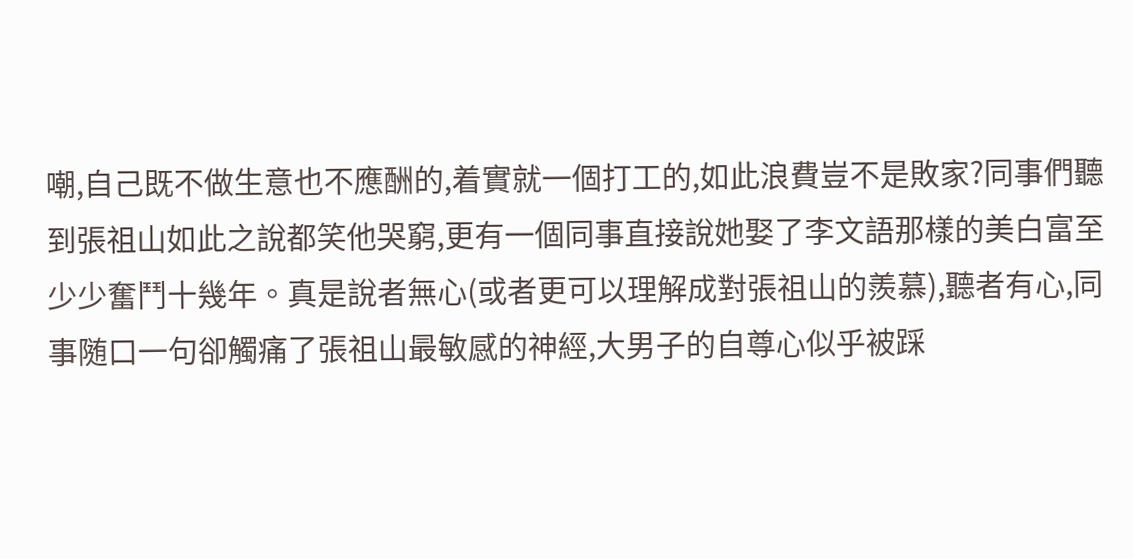嘲,自己既不做生意也不應酬的,着實就一個打工的,如此浪費豈不是敗家?同事們聽到張祖山如此之說都笑他哭窮,更有一個同事直接說她娶了李文語那樣的美白富至少少奮鬥十幾年。真是說者無心(或者更可以理解成對張祖山的羨慕),聽者有心,同事随口一句卻觸痛了張祖山最敏感的神經,大男子的自尊心似乎被踩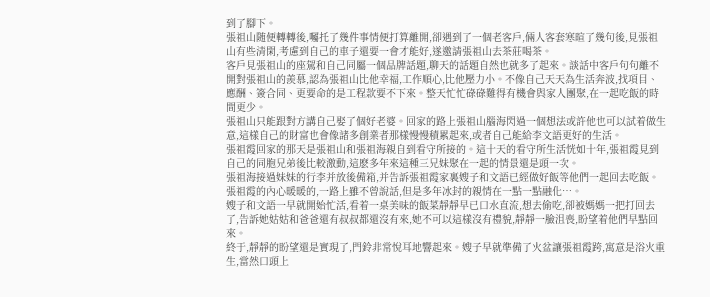到了腳下。
張祖山随便轉轉後,囑托了幾件事情便打算離開,卻遇到了一個老客戶,倆人客套寒暄了幾句後,見張祖山有些清閑,考慮到自己的車子還要一會才能好,遂邀請張祖山去茶莊喝茶。
客戶見張祖山的座駕和自己同屬一個品牌話題,聊天的話題自然也就多了起來。談話中客戶句句離不開對張祖山的羨慕,認為張祖山比他幸福,工作順心,比他壓力小。不像自己天天為生活奔波,找項目、應酬、簽合同、更要命的是工程款要不下來。整天忙忙碌碌難得有機會與家人團聚,在一起吃飯的時間更少。
張祖山只能跟對方講自己娶了個好老婆。回家的路上張祖山腦海閃過一個想法或許他也可以試着做生意,這樣自己的財富也會像諸多創業者那樣慢慢積累起來,或者自己能給李文語更好的生活。
張祖霞回家的那天是張祖山和張祖海親自到看守所接的。這十天的看守所生活恍如十年,張祖霞見到自己的同胞兄弟後比較激動,這麽多年來這種三兄妹聚在一起的情景還是頭一次。
張祖海接過妹妹的行李并放後備箱,并告訴張祖霞家裏嫂子和文語已經做好飯等他們一起回去吃飯。張祖霞的內心暖暖的,一路上雖不曾說話,但是多年冰封的親情在一點一點融化…。
嫂子和文語一早就開始忙活,看着一桌美味的飯菜靜靜早已口水直流,想去偷吃,卻被媽媽一把打回去了,告訴她姑姑和爸爸還有叔叔都還沒有來,她不可以這樣沒有禮貌,靜靜一臉沮喪,盼望着他們早點回來。
終于,靜靜的盼望還是實現了,門鈴非常悅耳地響起來。嫂子早就準備了火盆讓張祖霞跨,寓意是浴火重生,當然口頭上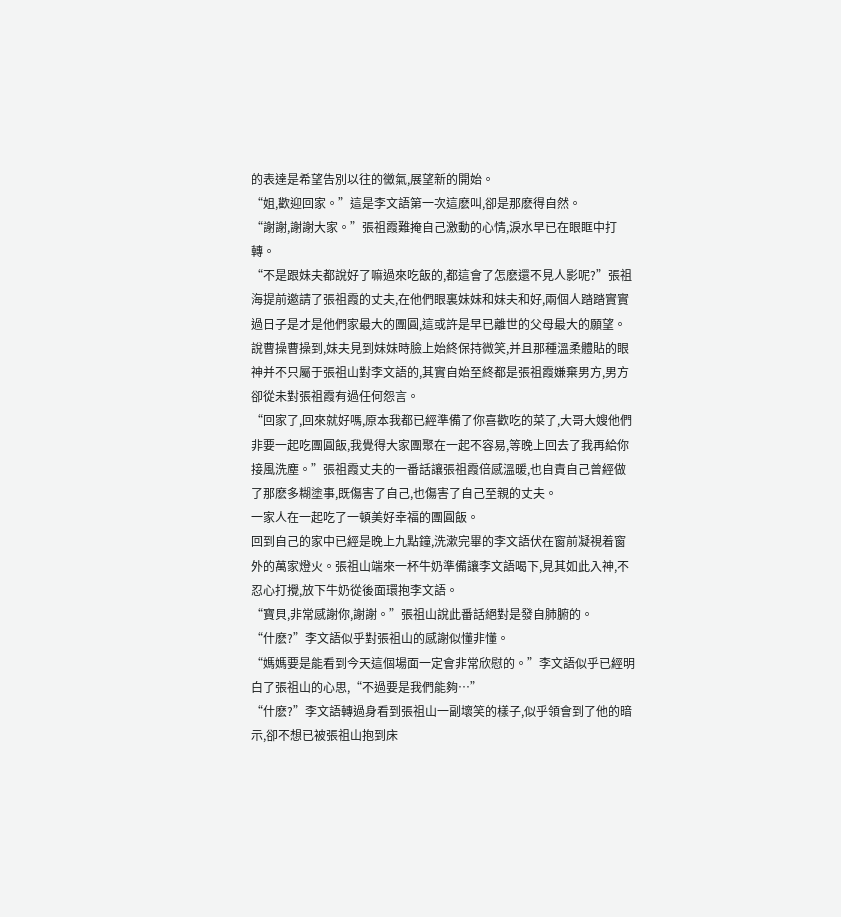的表達是希望告別以往的黴氣,展望新的開始。
“姐,歡迎回家。”這是李文語第一次這麽叫,卻是那麽得自然。
“謝謝,謝謝大家。”張祖霞難掩自己激動的心情,淚水早已在眼眶中打轉。
“不是跟妹夫都說好了嘛過來吃飯的,都這會了怎麽還不見人影呢?”張祖海提前邀請了張祖霞的丈夫,在他們眼裏妹妹和妹夫和好,兩個人踏踏實實過日子是才是他們家最大的團圓,這或許是早已離世的父母最大的願望。
說曹操曹操到,妹夫見到妹妹時臉上始終保持微笑,并且那種溫柔體貼的眼神并不只屬于張祖山對李文語的,其實自始至終都是張祖霞嫌棄男方,男方卻從未對張祖霞有過任何怨言。
“回家了,回來就好嗎,原本我都已經準備了你喜歡吃的菜了,大哥大嫂他們非要一起吃團圓飯,我覺得大家團聚在一起不容易,等晚上回去了我再給你接風洗塵。”張祖霞丈夫的一番話讓張祖霞倍感溫暖,也自責自己曾經做了那麽多糊塗事,既傷害了自己,也傷害了自己至親的丈夫。
一家人在一起吃了一頓美好幸福的團圓飯。
回到自己的家中已經是晚上九點鐘,洗漱完畢的李文語伏在窗前凝視着窗外的萬家燈火。張祖山端來一杯牛奶準備讓李文語喝下,見其如此入神,不忍心打攪,放下牛奶從後面環抱李文語。
“寶貝,非常感謝你,謝謝。”張祖山說此番話絕對是發自肺腑的。
“什麽?”李文語似乎對張祖山的感謝似懂非懂。
“媽媽要是能看到今天這個場面一定會非常欣慰的。”李文語似乎已經明白了張祖山的心思,“不過要是我們能夠…”
“什麽?”李文語轉過身看到張祖山一副壞笑的樣子,似乎領會到了他的暗示,卻不想已被張祖山抱到床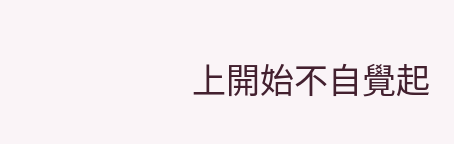上開始不自覺起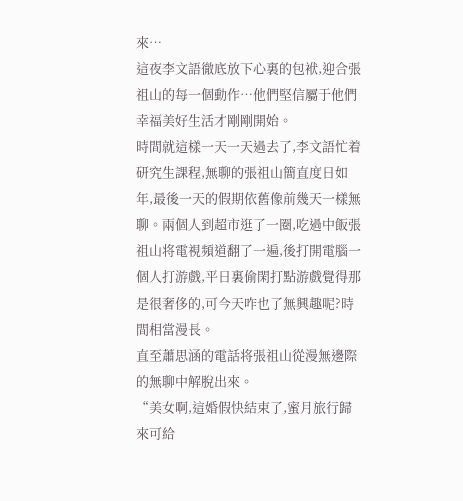來…
這夜李文語徹底放下心裏的包袱,迎合張祖山的每一個動作…他們堅信屬于他們幸福美好生活才剛剛開始。
時間就這樣一天一天過去了,李文語忙着研究生課程,無聊的張祖山簡直度日如年,最後一天的假期依舊像前幾天一樣無聊。兩個人到超市逛了一圈,吃過中飯張祖山将電視頻道翻了一遍,後打開電腦一個人打游戲,平日裏偷閑打點游戲覺得那是很奢侈的,可今天咋也了無興趣呢?時間相當漫長。
直至蕭思涵的電話将張祖山從漫無邊際的無聊中解脫出來。
“美女啊,這婚假快結束了,蜜月旅行歸來可給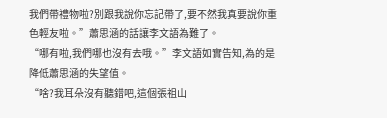我們帶禮物啦?別跟我說你忘記帶了,要不然我真要說你重色輕友啦。”蕭思涵的話讓李文語為難了。
“哪有啦,我們哪也沒有去哦。”李文語如實告知,為的是降低蕭思涵的失望值。
“啥?我耳朵沒有聽錯吧,這個張祖山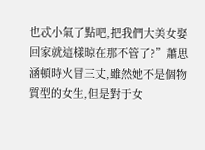也忒小氣了點吧,把我們大美女娶回家就這樣晾在那不管了?”蕭思涵頓時火冒三丈,雖然她不是個物質型的女生,但是對于女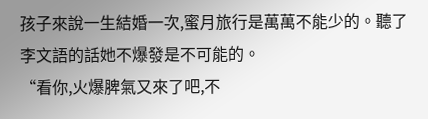孩子來說一生結婚一次,蜜月旅行是萬萬不能少的。聽了李文語的話她不爆發是不可能的。
“看你,火爆脾氣又來了吧,不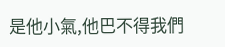是他小氣,他巴不得我們